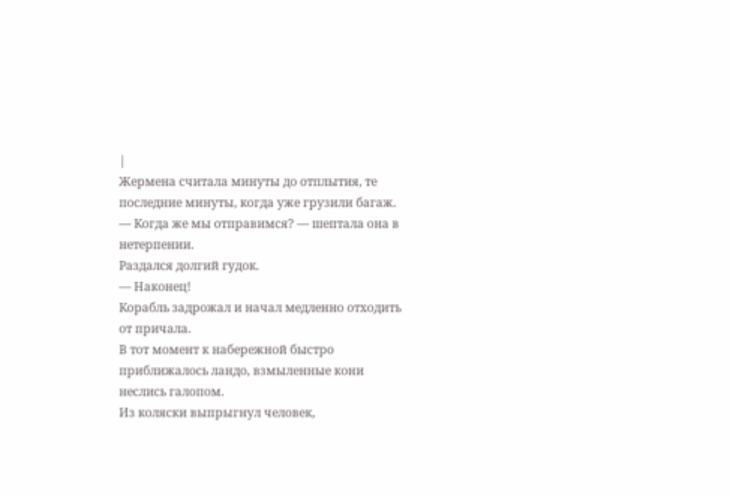|
Жермена считала минуты до отплытия, те последние минуты, когда уже грузили багаж.
— Когда же мы отправимся? — шептала она в нетерпении.
Раздался долгий гудок.
— Наконец!
Корабль задрожал и начал медленно отходить от причала.
В тот момент к набережной быстро приближалось ландо, взмыленные кони неслись галопом.
Из коляски выпрыгнул человек,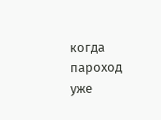когда пароход уже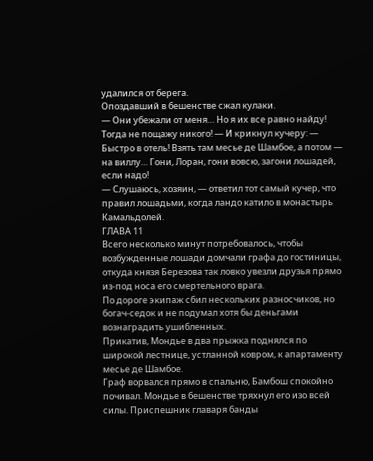удалился от берега.
Опоздавший в бешенстве сжал кулаки.
— Они убежали от меня… Но я их все равно найду! Тогда не пощажу никого! — И крикнул кучеру: — Быстро в отель! Взять там месье де Шамбое, а потом — на виллу… Гони, Лоран, гони вовсю, загони лошадей, если надо!
— Слушаюсь, хозяин, — ответил тот самый кучер, что правил лошадьми, когда ландо катило в монастырь Камальдолей.
ГЛАВА 11
Всего несколько минут потребовалось, чтобы возбужденные лошади домчали графа до гостиницы, откуда князя Березова так ловко увезли друзья прямо из-под носа его смертельного врага.
По дороге экипаж сбил нескольких разносчиков, но богач-седок и не подумал хотя бы деньгами вознаградить ушибленных.
Прикатив, Мондье в два прыжка поднялся по широкой лестнице, устланной ковром, к апартаменту месье де Шамбое.
Граф ворвался прямо в спальню, Бамбош спокойно почивал. Мондье в бешенстве тряхнул его изо всей силы. Приспешник главаря банды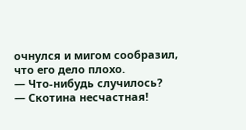очнулся и мигом сообразил, что его дело плохо.
— Что-нибудь случилось?
— Скотина несчастная!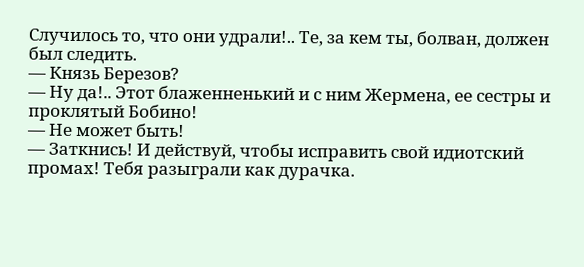Случилось то, что они удрали!.. Те, за кем ты, болван, должен был следить.
— Князь Березов?
— Ну да!.. Этот блаженненький и с ним Жермена, ее сестры и проклятый Бобино!
— Не может быть!
— Заткнись! И действуй, чтобы исправить свой идиотский промах! Тебя разыграли как дурачка.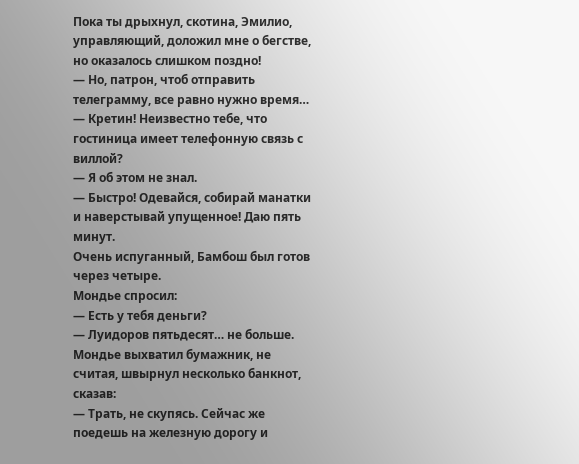Пока ты дрыхнул, скотина, Эмилио, управляющий, доложил мне о бегстве, но оказалось слишком поздно!
— Но, патрон, чтоб отправить телеграмму, все равно нужно время…
— Кретин! Неизвестно тебе, что гостиница имеет телефонную связь с виллой?
— Я об этом не знал.
— Быстро! Одевайся, собирай манатки и наверстывай упущенное! Даю пять минут.
Очень испуганный, Бамбош был готов через четыре.
Мондье спросил:
— Есть у тебя деньги?
— Луидоров пятьдесят… не больше.
Мондье выхватил бумажник, не считая, швырнул несколько банкнот, сказав:
— Трать, не скупясь. Сейчас же поедешь на железную дорогу и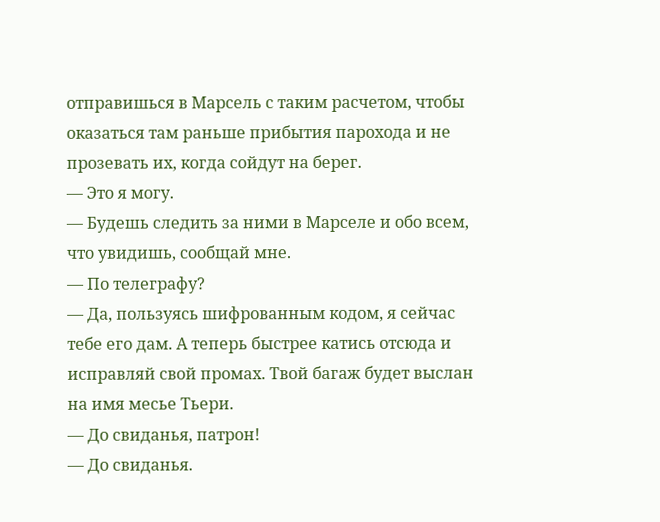отправишься в Марсель с таким расчетом, чтобы оказаться там раньше прибытия парохода и не прозевать их, когда сойдут на берег.
— Это я могу.
— Будешь следить за ними в Марселе и обо всем, что увидишь, сообщай мне.
— По телеграфу?
— Да, пользуясь шифрованным кодом, я сейчас тебе его дам. А теперь быстрее катись отсюда и исправляй свой промах. Твой багаж будет выслан на имя месье Тьери.
— До свиданья, патрон!
— До свиданья.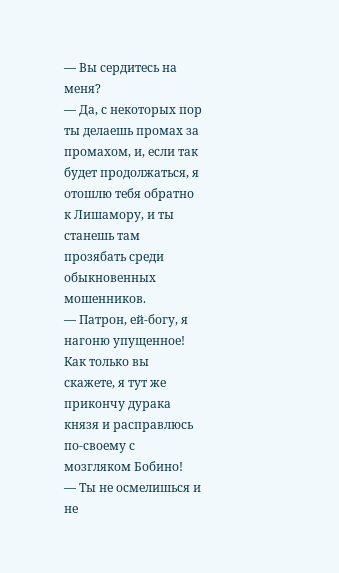— Вы сердитесь на меня?
— Да, с некоторых пор ты делаешь промах за промахом, и, если так будет продолжаться, я отошлю тебя обратно к Лишамору, и ты станешь там прозябать среди обыкновенных мошенников.
— Патрон, ей-богу, я нагоню упущенное! Как только вы скажете, я тут же прикончу дурака князя и расправлюсь по-своему с мозгляком Бобино!
— Ты не осмелишься и не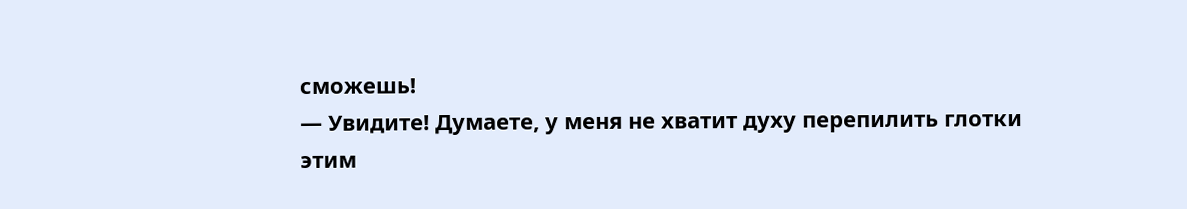сможешь!
— Увидите! Думаете, у меня не хватит духу перепилить глотки этим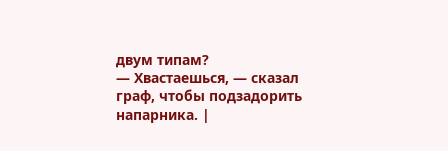двум типам?
— Хвастаешься, — сказал граф, чтобы подзадорить напарника. |